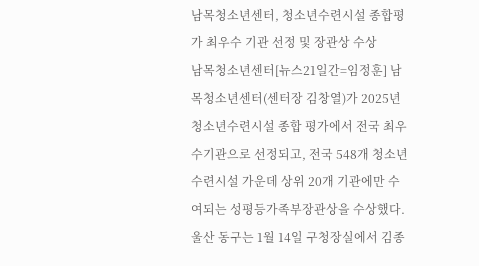남목청소년센터, 청소년수련시설 종합평가 최우수 기관 선정 및 장관상 수상
남목청소년센터[뉴스21일간=임정훈] 남목청소년센터(센터장 김창열)가 2025년 청소년수련시설 종합 평가에서 전국 최우수기관으로 선정되고, 전국 548개 청소년수련시설 가운데 상위 20개 기관에만 수여되는 성평등가족부장관상을 수상했다. 울산 동구는 1월 14일 구청장실에서 김종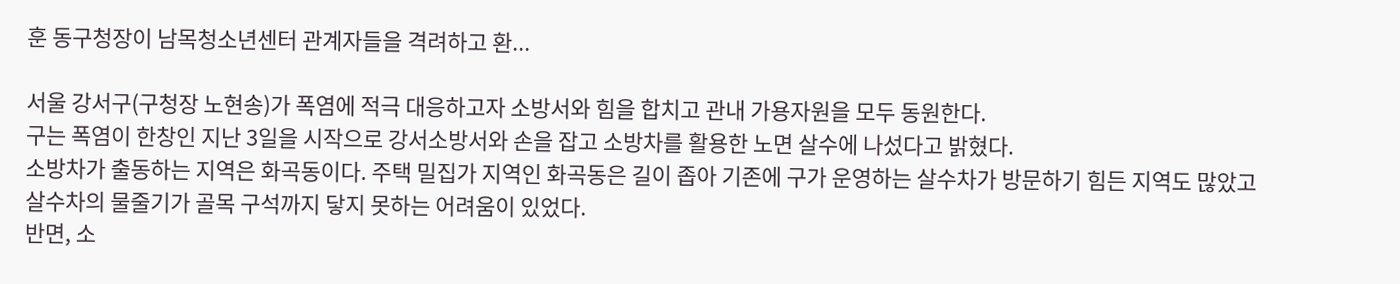훈 동구청장이 남목청소년센터 관계자들을 격려하고 환...

서울 강서구(구청장 노현송)가 폭염에 적극 대응하고자 소방서와 힘을 합치고 관내 가용자원을 모두 동원한다.
구는 폭염이 한창인 지난 3일을 시작으로 강서소방서와 손을 잡고 소방차를 활용한 노면 살수에 나섰다고 밝혔다.
소방차가 출동하는 지역은 화곡동이다. 주택 밀집가 지역인 화곡동은 길이 좁아 기존에 구가 운영하는 살수차가 방문하기 힘든 지역도 많았고 살수차의 물줄기가 골목 구석까지 닿지 못하는 어려움이 있었다.
반면, 소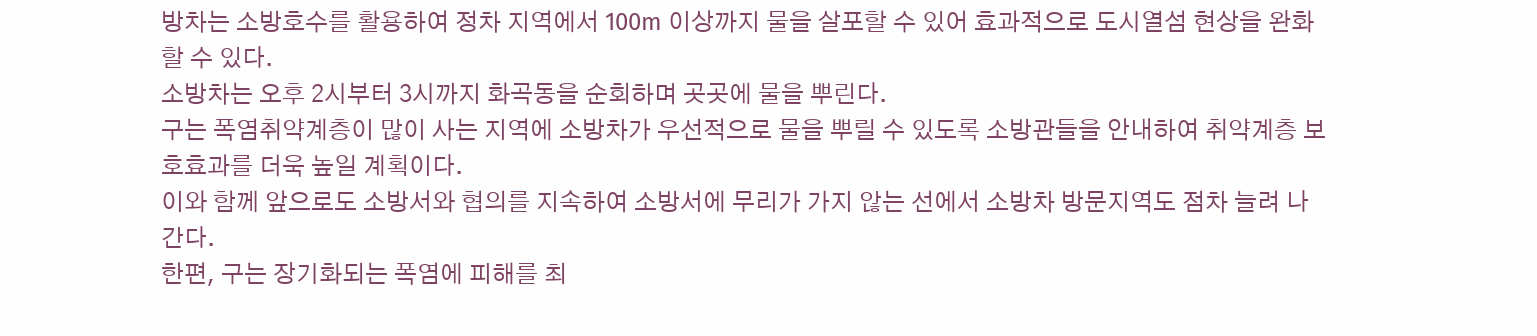방차는 소방호수를 활용하여 정차 지역에서 100m 이상까지 물을 살포할 수 있어 효과적으로 도시열섬 현상을 완화할 수 있다.
소방차는 오후 2시부터 3시까지 화곡동을 순회하며 곳곳에 물을 뿌린다.
구는 폭염취약계층이 많이 사는 지역에 소방차가 우선적으로 물을 뿌릴 수 있도록 소방관들을 안내하여 취약계층 보호효과를 더욱 높일 계획이다.
이와 함께 앞으로도 소방서와 협의를 지속하여 소방서에 무리가 가지 않는 선에서 소방차 방문지역도 점차 늘려 나간다.
한편, 구는 장기화되는 폭염에 피해를 최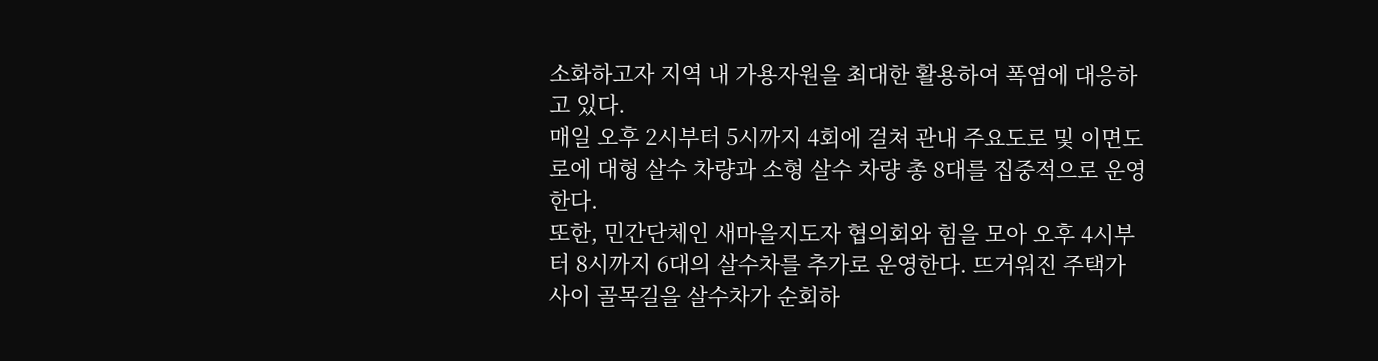소화하고자 지역 내 가용자원을 최대한 활용하여 폭염에 대응하고 있다.
매일 오후 2시부터 5시까지 4회에 걸쳐 관내 주요도로 및 이면도로에 대형 살수 차량과 소형 살수 차량 총 8대를 집중적으로 운영한다.
또한, 민간단체인 새마을지도자 협의회와 힘을 모아 오후 4시부터 8시까지 6대의 살수차를 추가로 운영한다. 뜨거워진 주택가 사이 골목길을 살수차가 순회하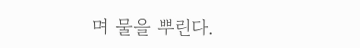며 물을 뿌린다.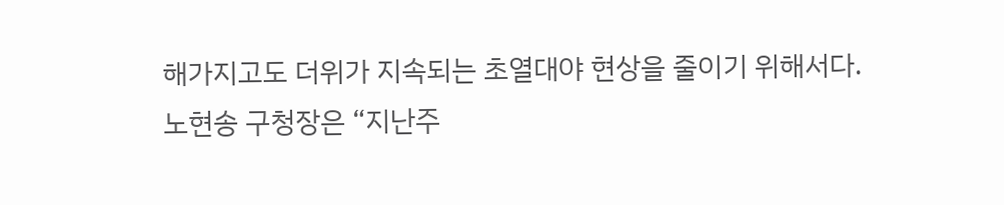해가지고도 더위가 지속되는 초열대야 현상을 줄이기 위해서다.
노현송 구청장은 “지난주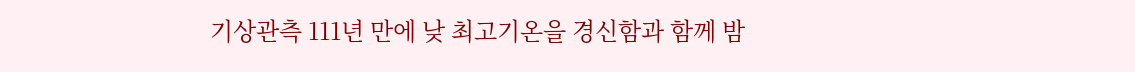기상관측 111년 만에 낮 최고기온을 경신함과 함께 밤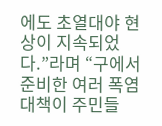에도 초열대야 현상이 지속되었다.”라며 “구에서 준비한 여러 폭염대책이 주민들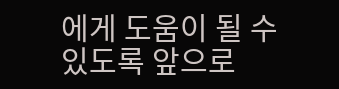에게 도움이 될 수 있도록 앞으로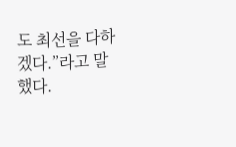도 최선을 다하겠다.”라고 말했다.